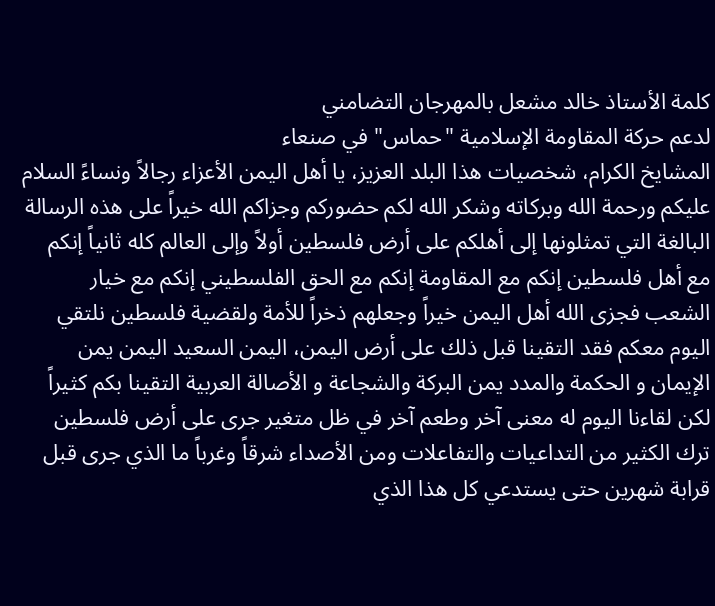كلمة الأستاذ خالد مشعل بالمهرجان التضامني
لدعم حركة المقاومة الإسلامية "حماس" في صنعاء
المشايخ الكرام، شخصيات هذا البلد العزيز، يا أهل اليمن الأعزاء رجالاً ونساءً السلام عليكم ورحمة الله وبركاته وشكر الله لكم حضوركم وجزاكم الله خيراً على هذه الرسالة البالغة التي تمثلونها إلى أهلكم على أرض فلسطين أولاً وإلى العالم كله ثانياً إنكم مع أهل فلسطين إنكم مع المقاومة إنكم مع الحق الفلسطيني إنكم مع خيار الشعب فجزى الله أهل اليمن خيراً وجعلهم ذخراً للأمة ولقضية فلسطين نلتقي اليوم معكم فقد التقينا قبل ذلك على أرض اليمن، اليمن السعيد اليمن يمن الإيمان و الحكمة والمدد يمن البركة والشجاعة و الأصالة العربية التقينا بكم كثيراً لكن لقاءنا اليوم له معنى آخر وطعم آخر في ظل متغير جرى على أرض فلسطين ترك الكثير من التداعيات والتفاعلات ومن الأصداء شرقاً وغرباً ما الذي جرى قبل قرابة شهرين حتى يستدعي كل هذا الذي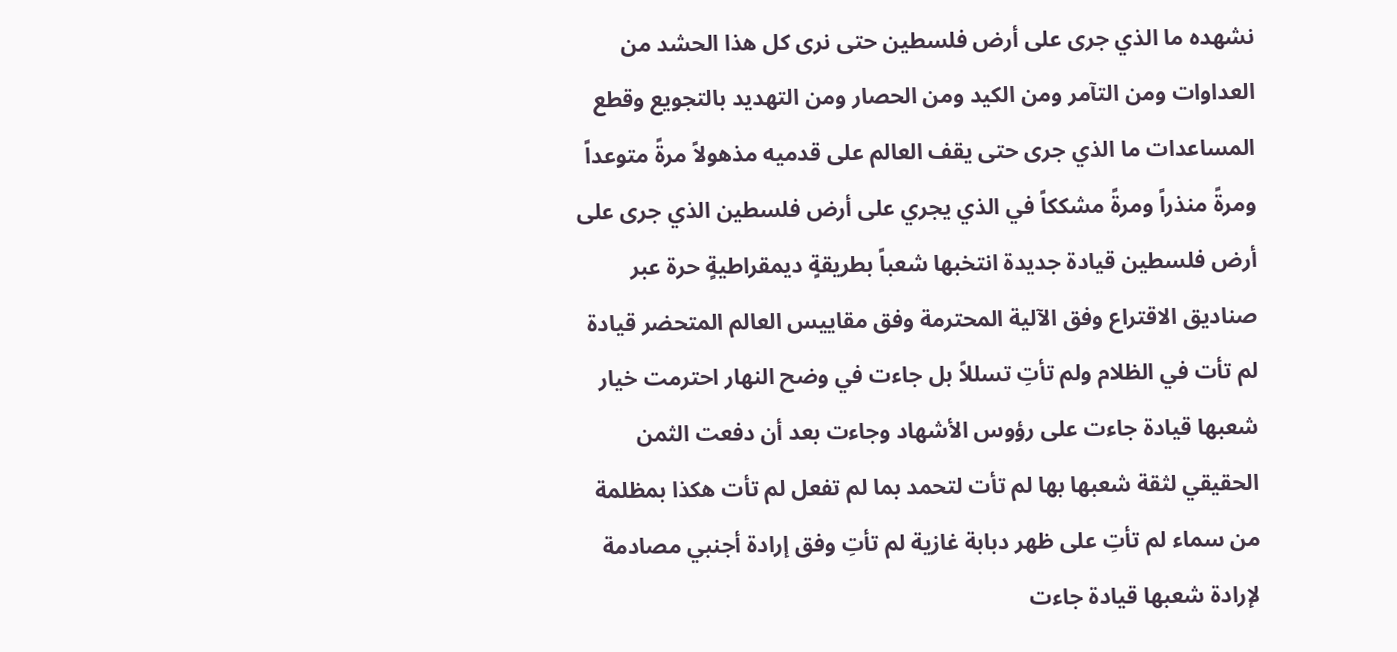نشهده ما الذي جرى على أرض فلسطين حتى نرى كل هذا الحشد من العداوات ومن التآمر ومن الكيد ومن الحصار ومن التهديد بالتجويع وقطع المساعدات ما الذي جرى حتى يقف العالم على قدميه مذهولاً مرةً متوعداً ومرةً منذراً ومرةً مشككاً في الذي يجري على أرض فلسطين الذي جرى على أرض فلسطين قيادة جديدة انتخبها شعباً بطريقةٍ ديمقراطيةٍ حرة عبر صناديق الاقتراع وفق الآلية المحترمة وفق مقاييس العالم المتحضر قيادة لم تأت في الظلام ولم تأتِ تسللاً بل جاءت في وضح النهار احترمت خيار شعبها قيادة جاءت على رؤوس الأشهاد وجاءت بعد أن دفعت الثمن الحقيقي لثقة شعبها بها لم تأت لتحمد بما لم تفعل لم تأت هكذا بمظلمة من سماء لم تأتِ على ظهر دبابة غازية لم تأتِ وفق إرادة أجنبي مصادمة لإرادة شعبها قيادة جاءت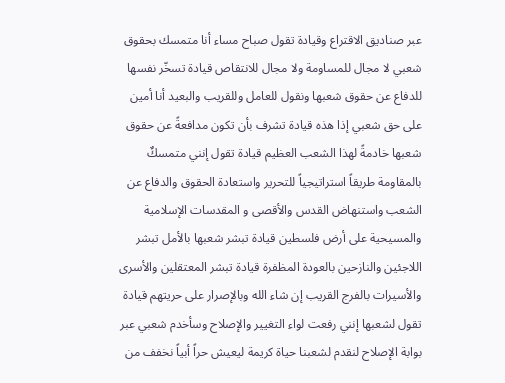عبر صناديق الاقتراع وقيادة تقول صباح مساء أنا متمسك بحقوق شعبي لا مجال للمساومة ولا مجال للانتقاص قيادة تسخّر نفسها للدفاع عن حقوق شعبها ونقول للعامل وللقريب والبعيد أنا أمين على حق شعبي إذا هذه قيادة تشرف بأن تكون مدافعةً عن حقوق شعبها خادمةً لهذا الشعب العظيم قيادة تقول إنني متمسكٌ بالمقاومة طريقاً استراتيجياً للتحرير واستعادة الحقوق والدفاع عن الشعب واستنهاض القدس والأقصى و المقدسات الإسلامية والمسيحية على أرض فلسطين قيادة تبشر شعبها بالأمل تبشر اللاجئين والنازحين بالعودة المظفرة قيادة تبشر المعتقلين والأسرى والأسيرات بالفرج القريب إن شاء الله وبالإصرار على حريتهم قيادة تقول لشعبها إنني رفعت لواء التغيير والإصلاح وسأخدم شعبي عبر بوابة الإصلاح لنقدم لشعبنا حياة كريمة ليعيش حراً أبياً نخفف من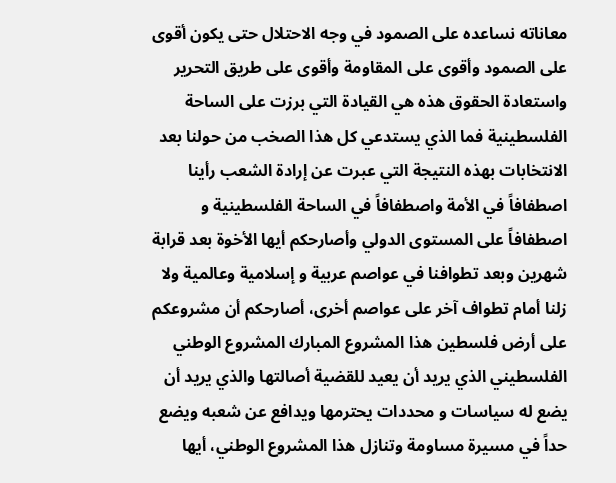معاناته نساعده على الصمود في وجه الاحتلال حتى يكون أقوى على الصمود وأقوى على المقاومة وأقوى على طريق التحرير واستعادة الحقوق هذه هي القيادة التي برزت على الساحة الفلسطينية فما الذي يستدعي كل هذا الصخب من حولنا بعد الانتخابات بهذه النتيجة التي عبرت عن إرادة الشعب رأينا اصطفافاً في الأمة واصطفافاً في الساحة الفلسطينية و اصطفافاً على المستوى الدولي وأصارحكم أيها الأخوة بعد قرابة شهرين وبعد تطوافنا في عواصم عربية و إسلامية وعالمية ولا زلنا أمام تطواف آخر على عواصم أخرى، أصارحكم أن مشروعكم على أرض فلسطين هذا المشروع المبارك المشروع الوطني الفلسطيني الذي يريد أن يعيد للقضية أصالتها والذي يريد أن يضع له سياسات و محددات يحترمها ويدافع عن شعبه ويضع حداً في مسيرة مساومة وتنازل هذا المشروع الوطني، أيها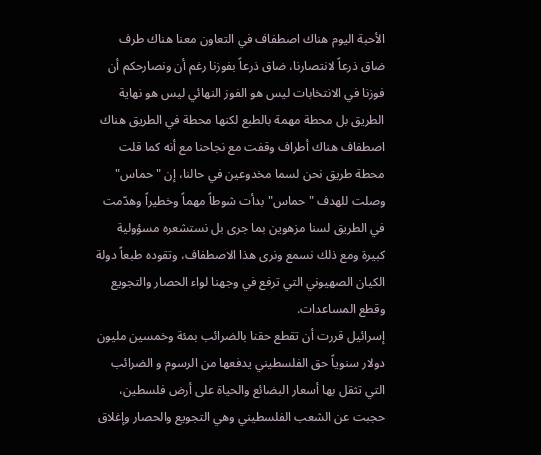الأحبة اليوم هناك اصطفاف في التعاون معنا هناك طرف ضاق ذرعاً لانتصارنا، ضاق ذرعاً بفوزنا رغم أن ونصارحكم أن فوزنا في الانتخابات ليس هو الفوز النهائي ليس هو نهاية الطريق بل محطة مهمة بالطبع لكنها محطة في الطريق هناك اصطفاف هناك أطراف وقفت مع نجاحنا مع أنه كما قلت محطة طريق نحن لسما مخدوعين في حالنا، إن "حماس" وصلت للهدف "حماس" بدأت شوطاً مهماً وخطيراً وهدّمت في الطريق لسنا مزهوين بما جرى بل نستشعره مسؤولية كبيرة ومع ذلك نسمع ونرى هذا الاصطفاف، وتقوده طبعاً دولة الكيان الصهيوني التي ترفع في وجهنا لواء الحصار والتجويع وقطع المساعدات.
إسرائيل قررت أن تقطع حقنا بالضرائب بمئة وخمسين مليون دولار سنوياً حق الفلسطيني يدفعها من الرسوم و الضرائب التي تثقل بها أسعار البضائع والحياة على أرض فلسطين، حجبت عن الشعب الفلسطيني وهي التجويع والحصار وإغلاق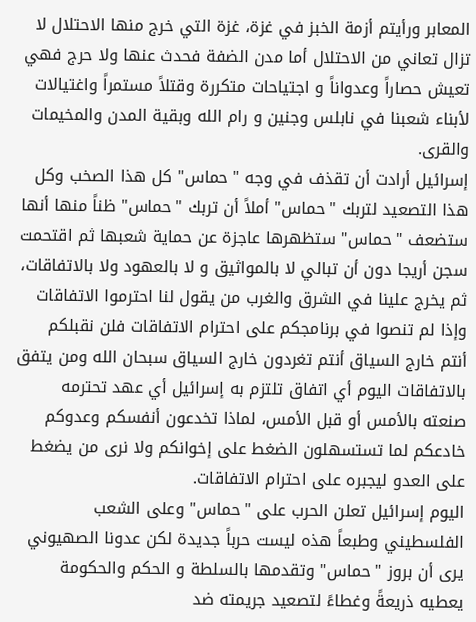المعابر ورأيتم أزمة الخبز في غزة، غزة التي خرج منها الاحتلال لا تزال تعاني من الاحتلال أما مدن الضفة فحدث عنها ولا حرج فهي تعيش حصاراً وعدواناً و اجتياحات متكررة وقتلاً مستمراً واغتيالات لأبناء شعبنا في نابلس وجنين و رام الله وبقية المدن والمخيمات والقرى.
إسرائيل أرادت أن تقذف في وجه "حماس" كل هذا الصخب وكل هذا التصعيد لتربك "حماس" أملاً أن تربك "حماس" ظناً منها أنها ستضعف "حماس" ستظهرها عاجزة عن حماية شعبها ثم اقتحمت سجن أريجا دون أن تبالي لا بالمواثيق و لا بالعهود ولا بالاتفاقات، ثم يخرج علينا في الشرق والغرب من يقول لنا احترموا الاتفاقات وإذا لم تنصوا في برنامجكم على احترام الاتفاقات فلن نقبلكم أنتم خارج السياق أنتم تغردون خارج السياق سبحان الله ومن يتفق بالاتفاقات اليوم أي اتفاق تلتزم به إسرائيل أي عهد تحترمه صنعته بالأمس أو قبل الأمس، لماذا تخدعون أنفسكم وعدوكم خادعكم لما تستسهلون الضغط على إخوانكم ولا نرى من يضغط على العدو ليجبره على احترام الاتفاقات.
اليوم إسرائيل تعلن الحرب على "حماس" وعلى الشعب الفلسطيني وطبعاً هذه ليست حرباً جديدة لكن عدونا الصهيوني يرى أن بروز "حماس" وتقدمها بالسلطة و الحكم والحكومة يعطيه ذريعةً وغطاءً لتصعيد جريمته ضد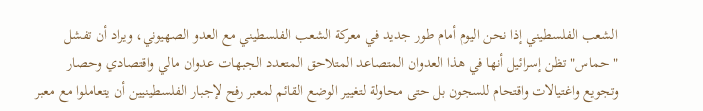الشعب الفلسطيني إذا نحن اليوم أمام طور جديد في معركة الشعب الفلسطيني مع العدو الصهيوني، ويراد أن تفشل "حماس" تظن إسرائيل أنها في هذا العدوان المتصاعد المتلاحق المتعدد الجبهات عدوان مالي واقتصادي وحصار وتجويع واغتيالات واقتحام للسجون بل حتى محاولة لتغيير الوضع القائم لمعبر رفح لإجبار الفلسطينيين أن يتعاملوا مع معبر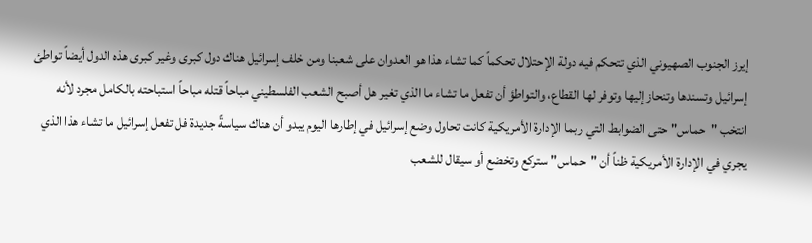إيرز الجنوب الصهيوني الذي تتحكم فيه دولة الإحتلال تحكماً كما تشاء هذا هو العدوان على شعبنا ومن خلف إسرائيل هناك دول كبرى وغير كبرى هذه الدول أيضاً تواطئ إسرائيل وتسندها وتنحاز إليها وتوفر لها القطاع، والتواطؤ أن تفعل ما تشاء ما الذي تغير هل أصبح الشعب الفلسطيني مباحاً قتله مباحاً استباحته بالكامل مجرد لأنه انتخب "حماس" حتى الضوابط التي ربما الإدارة الأمريكية كانت تحاول وضع إسرائيل في إطارها اليوم يبدو أن هناك سياسةً جديدة فل تفعل إسرائيل ما تشاء هذا الذي يجري في الإدارة الأمريكية ظناً أن "حماس" ستركع وتخضع أو سيقال للشعب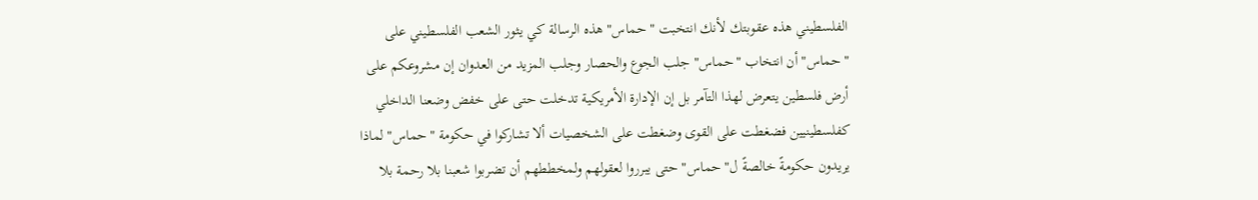الفلسطيني هذه عقوبتك لأنك انتخبت "حماس" هذه الرسالة كي يثور الشعب الفلسطيني على "حماس" أن انتخاب "حماس" جلب الجوع والحصار وجلب المزيد من العدوان إن مشروعكم على أرض فلسطين يتعرض لهذا التآمر بل إن الإدارة الأمريكية تدخلت حتى على خفض وضعنا الداخلي كفلسطينيين فضغطت على القوى وضغطت على الشخصيات ألا تشاركوا في حكومة "حماس" لماذا يريدون حكومةً خالصةً ل"حماس" حتى يبرروا لعقولهم ولمخططهم أن تضربوا شعبنا بلا رحمة بلا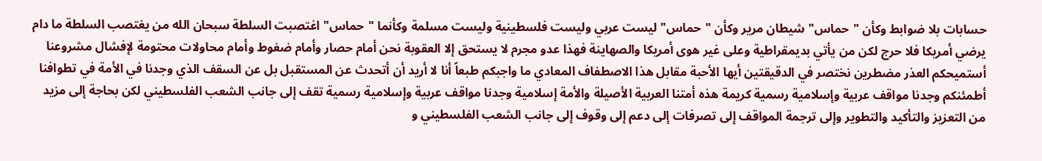حسابات بلا ضوابط وكأن "حماس" شيطان مرير وكأن "حماس" ليست عربي وليست فلسطينية وليست مسلمة وكأنما "حماس" اغتصبت السلطة سبحان الله من يغتصب السلطة ما دام يرضي أمريكا فلا حرج لكن من يأتي بديمقراطية وعلى غير هوى أمريكا والصهاينة فهذا عدو مجرم لا يستحق إلا العقوبة نحن أمام حصار وأمام ضغوط وأمام محاولات محتومة لإفشال مشروعنا أستميحكم العذر مضطرين نختصر في الدقيقتين أيها الأحبة مقابل هذا الاصطفاف المعادي ما واجبكم طبعاً أنا لا أريد أن أتحدث عن المستقبل بل عن السقف الذي وجدنا في الأمة في تطوافنا أطمئنكم وجدنا مواقف عربية وإسلامية رسمية كريمة هذه أمتنا العربية الأصيلة والأمة إسلامية وجدنا مواقف عربية وإسلامية رسمية تقف إلى جانب الشعب الفلسطيني لكن بحاجة إلى مزيد من التعزيز والتأكيد والتطوير وإلى ترجمة المواقف إلى تصرفات إلى دعم إلى وقوف إلى جانب الشعب الفلسطيني و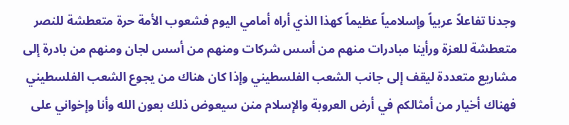وجدنا تفاعلاً عربياً وإسلامياً عظيماً كهذا الذي أراه أمامي اليوم فشعوب الأمة حرة متعطشة للنصر متعطشة للعزة ورأينا مبادرات منهم من أسس شركات ومنهم من أسس لجان ومنهم من بادرة إلى مشاريع متعددة ليقف إلى جانب الشعب الفلسطيني وإذا كان هناك من يجوع الشعب الفلسطيني فهناك أخيار من أمثالكم في أرض العروبة والإسلام منن سيعوض ذلك بعون الله وأنا وإخواني على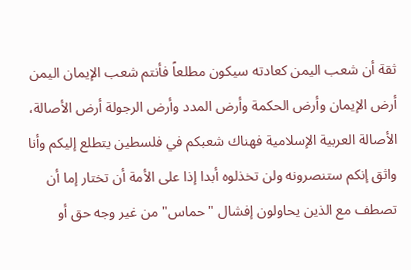ثقة أن شعب اليمن كعادته سيكون مطلعاً فأنتم شعب الإيمان اليمن أرض الإيمان وأرض الحكمة وأرض المدد وأرض الرجولة أرض الأصالة، الأصالة العربية الإسلامية فهناك شعبكم في فلسطين يتطلع إليكم وأنا واثق إنكم ستنصرونه ولن تخذلوه أبدا إذا على الأمة أن تختار إما أن تصطف مع الذين يحاولون إفشال "حماس" من غير وجه حق أو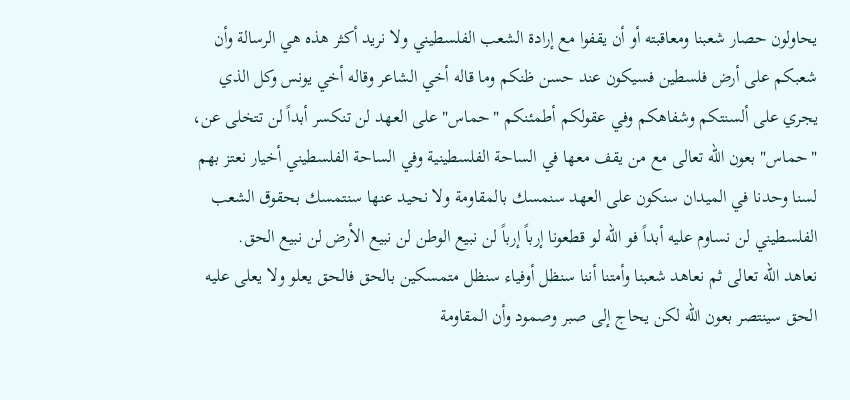يحاولون حصار شعبنا ومعاقبته أو أن يقفوا مع إرادة الشعب الفلسطيني ولا نريد أكثر هذه هي الرسالة وأن شعبكم على أرض فلسطين فسيكون عند حسن ظنكم وما قاله أخي الشاعر وقاله أخي يونس وكل الذي يجري على ألسنتكم وشفاهكم وفي عقولكم أطمئنكم "حماس" على العهد لن تنكسر أبداً لن تتخلى عن، "حماس" بعون الله تعالى مع من يقف معها في الساحة الفلسطينية وفي الساحة الفلسطيني أخيار نعتز بهم لسنا وحدنا في الميدان سنكون على العهد سنمسك بالمقاومة ولا نحيد عنها سنتمسك بحقوق الشعب الفلسطيني لن نساوم عليه أبداً فو الله لو قطعونا إرباً إرباً لن نبيع الوطن لن نبيع الأرض لن نبيع الحق.
نعاهد الله تعالى ثم نعاهد شعبنا وأمتنا أننا سنظل أوفياء سنظل متمسكين بالحق فالحق يعلو ولا يعلى عليه الحق سينتصر بعون الله لكن يحاج إلى صبر وصمود وأن المقاومة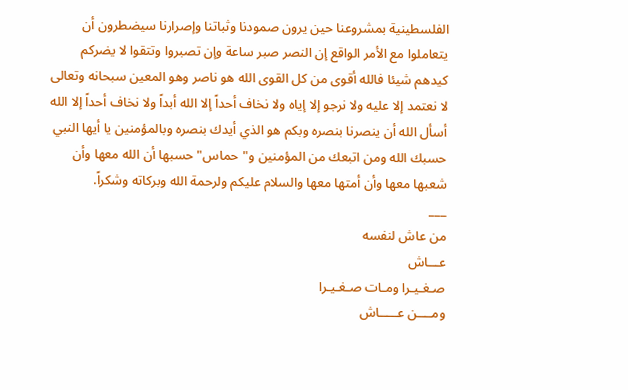الفلسطينية بمشروعنا حين يرون صمودنا وثباتنا وإصرارنا سيضطرون أن يتعاملوا مع الأمر الواقع إن النصر صبر ساعة وإن تصبروا وتتقوا لا يضركم كيدهم شيئا فالله أقوى من كل القوى الله هو ناصر وهو المعين سبحانه وتعالى لا نعتمد إلا عليه ولا نرجو إلا إياه ولا نخاف أحداً إلا الله أبداً ولا نخاف أحداً إلا الله أسأل الله أن ينصرنا بنصره وبكم هو الذي أيدك بنصره وبالمؤمنين يا أيها النبي حسبك الله ومن اتبعك من المؤمنين و"حماس" حسبها أن الله معها وأن شعبها معها وأن أمتها معها والسلام عليكم ولرحمة الله وبركاته وشكراً.
___
من عاش لنفسه
عـــاش
صـغـيـرا ومـات صـغـيـرا
ومــــن عـــــاش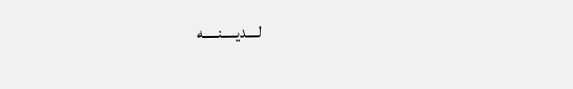لــــديـــــنـــــه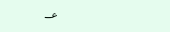عـــ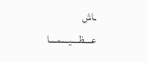ـاش
عــــظــــيــــمــــا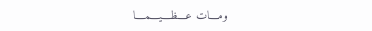ومــــات عــــظــــيــــمــــا